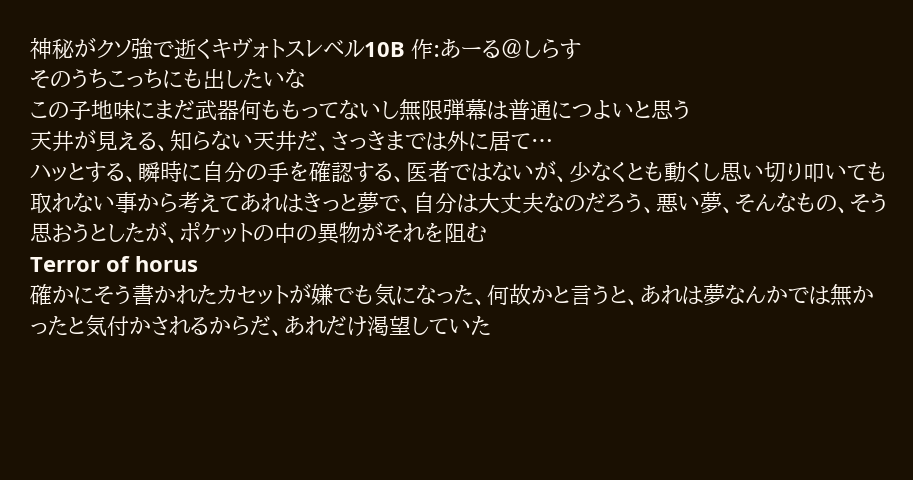神秘がクソ強で逝くキヴォトスレベル10B 作:あーる@しらす
そのうちこっちにも出したいな
この子地味にまだ武器何ももってないし無限弾幕は普通につよいと思う
天井が見える、知らない天井だ、さっきまでは外に居て…
ハッとする、瞬時に自分の手を確認する、医者ではないが、少なくとも動くし思い切り叩いても取れない事から考えてあれはきっと夢で、自分は大丈夫なのだろう、悪い夢、そんなもの、そう思おうとしたが、ポケットの中の異物がそれを阻む
Terror of horus
確かにそう書かれたカセットが嫌でも気になった、何故かと言うと、あれは夢なんかでは無かったと気付かされるからだ、あれだけ渇望していた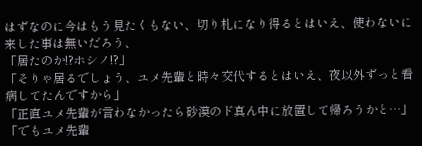はずなのに今はもう見たくもない、切り札になり得るとはいえ、使わないに来した事は無いだろう、
「居たのか!?ホシノ!?」
「そりゃ居るでしょう、ユメ先輩と時々交代するとはいえ、夜以外ずっと看病してたんですから」
「正直ユメ先輩が言わなかったら砂漠のド真ん中に放置して帰ろうかと…」
「でもユメ先輩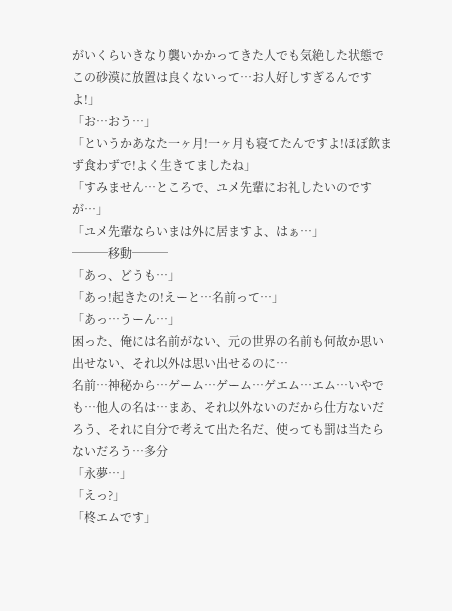がいくらいきなり襲いかかってきた人でも気絶した状態でこの砂漠に放置は良くないって…お人好しすぎるんですよ!」
「お…おう…」
「というかあなた一ヶ月!一ヶ月も寝てたんですよ!ほぼ飲まず食わずで!よく生きてましたね」
「すみません…ところで、ユメ先輩にお礼したいのですが…」
「ユメ先輩ならいまは外に居ますよ、はぁ…」
───移動───
「あっ、どうも…」
「あっ!起きたの!えーと…名前って…」
「あっ…うーん…」
困った、俺には名前がない、元の世界の名前も何故か思い出せない、それ以外は思い出せるのに…
名前…神秘から…ゲーム…ゲーム…ゲエム…エム…いやでも…他人の名は…まあ、それ以外ないのだから仕方ないだろう、それに自分で考えて出た名だ、使っても罰は当たらないだろう…多分
「永夢…」
「えっ?」
「柊エムです」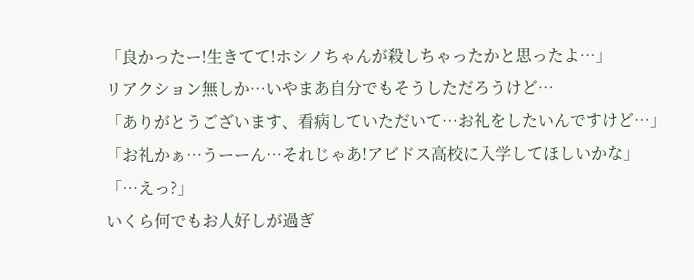「良かったー!生きてて!ホシノちゃんが殺しちゃったかと思ったよ…」
リアクション無しか…いやまあ自分でもそうしただろうけど…
「ありがとうございます、看病していただいて…お礼をしたいんですけど…」
「お礼かぁ…うーーん…それじゃあ!アビドス高校に入学してほしいかな」
「…えっ?」
いくら何でもお人好しが過ぎ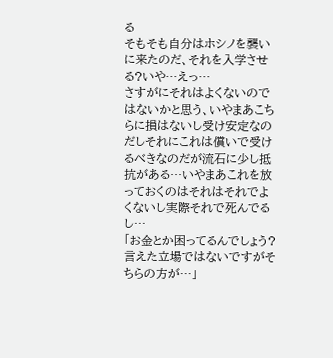る
そもそも自分はホシノを襲いに来たのだ、それを入学させる?いや…えっ…
さすがにそれはよくないのではないかと思う、いやまあこちらに損はないし受け安定なのだしそれにこれは償いで受けるべきなのだが流石に少し抵抗がある…いやまあこれを放っておくのはそれはそれでよくないし実際それで死んでるし…
「お金とか困ってるんでしょう?言えた立場ではないですがそちらの方が…」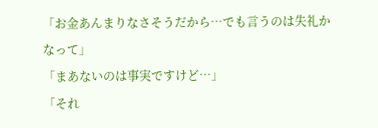「お金あんまりなさそうだから…でも言うのは失礼かなって」
「まあないのは事実ですけど…」
「それ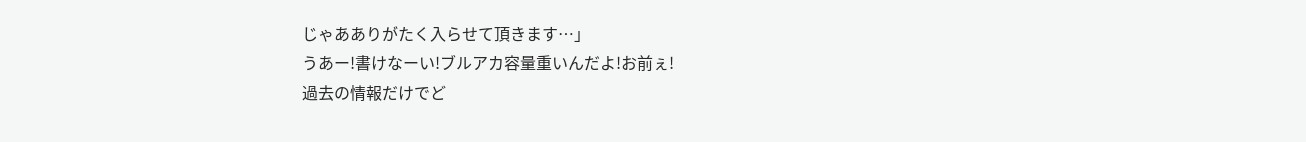じゃあありがたく入らせて頂きます…」
うあー!書けなーい!ブルアカ容量重いんだよ!お前ぇ!
過去の情報だけでど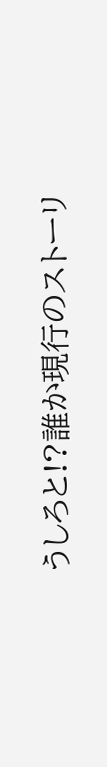うしろと!?誰か現行のストーリ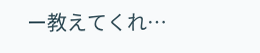ー教えてくれ…